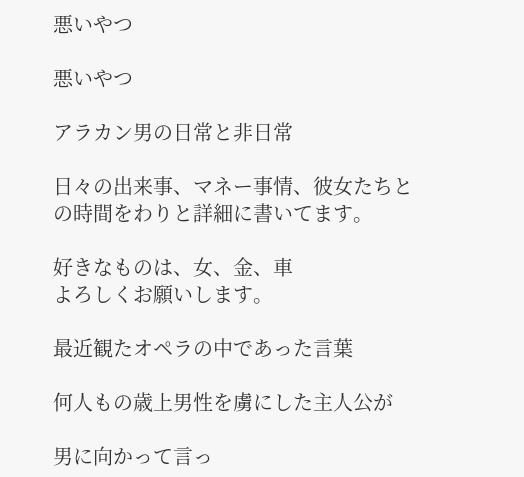悪いやつ

悪いやつ

アラカン男の日常と非日常

日々の出来事、マネー事情、彼女たちとの時間をわりと詳細に書いてます。

好きなものは、女、金、車
よろしくお願いします。

最近観たオペラの中であった言葉

何人もの歳上男性を虜にした主人公が

男に向かって言っ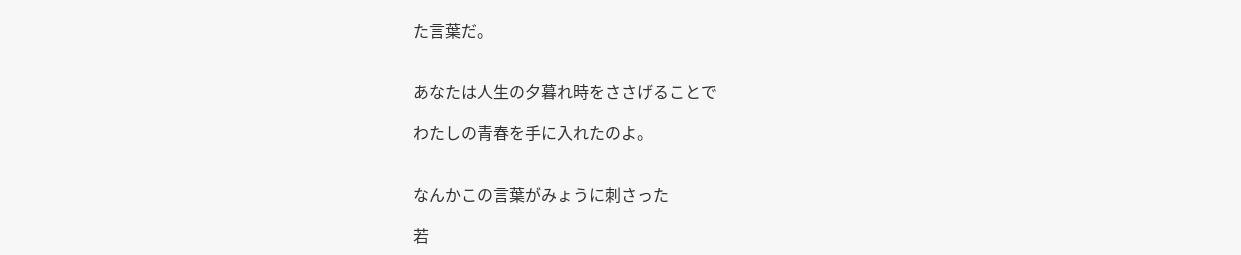た言葉だ。


あなたは人生の夕暮れ時をささげることで

わたしの青春を手に入れたのよ。


なんかこの言葉がみょうに刺さった

若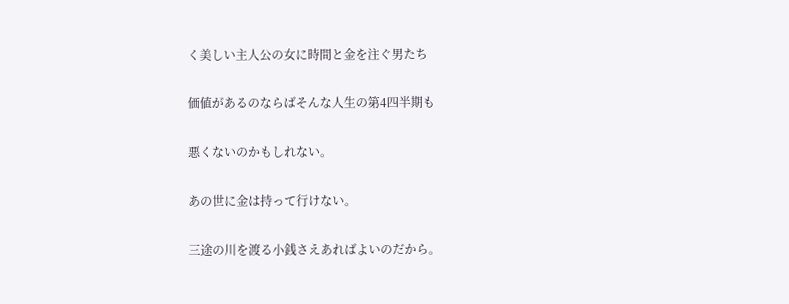く美しい主人公の女に時間と金を注ぐ男たち

価値があるのならばそんな人生の第4四半期も

悪くないのかもしれない。

あの世に金は持って行けない。

三途の川を渡る小銭さえあればよいのだから。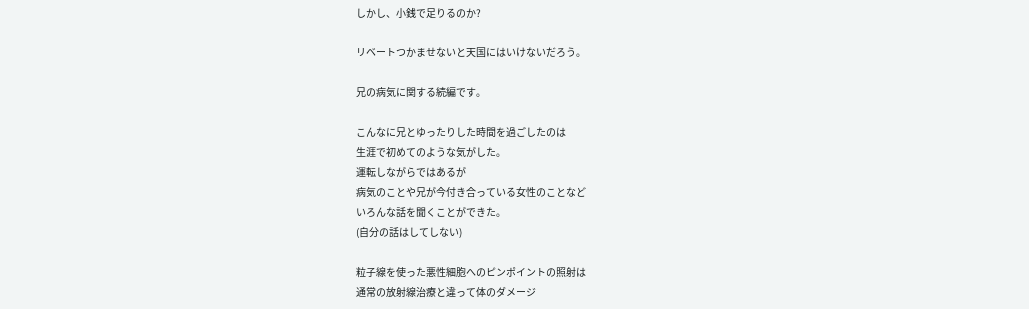しかし、小銭で足りるのか?

リベートつかませないと天国にはいけないだろう。

兄の病気に関する続編です。

こんなに兄とゆったりした時間を過ごしたのは
生涯で初めてのような気がした。
運転しながらではあるが
病気のことや兄が今付き合っている女性のことなど
いろんな話を聞くことができた。
(自分の話はしてしない)

粒子線を使った悪性細胞へのピンポイントの照射は
通常の放射線治療と違って体のダメージ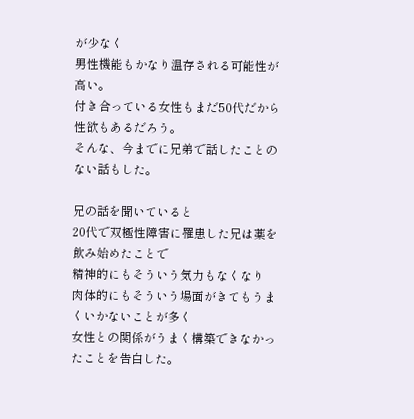が少なく
男性機能もかなり温存される可能性が高い。
付き合っている女性もまだ50代だから性欲もあるだろう。
そんな、今までに兄弟で話したことのない話もした。

兄の話を聞いていると
20代で双極性障害に罹患した兄は薬を飲み始めたことで
精神的にもそういう気力もなくなり
肉体的にもそういう場面がきてもうまくいかないことが多く
女性との関係がうまく構築できなかったことを告白した。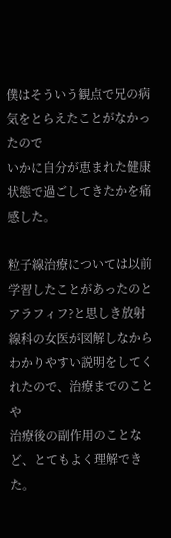僕はそういう観点で兄の病気をとらえたことがなかったので
いかに自分が恵まれた健康状態で過ごしてきたかを痛感した。

粒子線治療については以前学習したことがあったのと
アラフィフ?と思しき放射線科の女医が図解しなから
わかりやすい説明をしてくれたので、治療までのことや
治療後の副作用のことなど、とてもよく理解できた。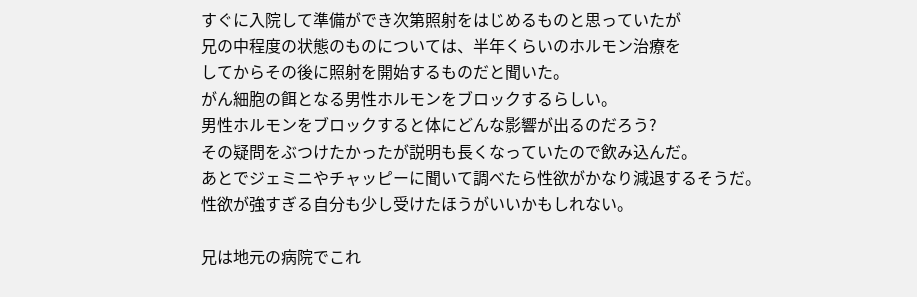すぐに入院して準備ができ次第照射をはじめるものと思っていたが
兄の中程度の状態のものについては、半年くらいのホルモン治療を
してからその後に照射を開始するものだと聞いた。
がん細胞の餌となる男性ホルモンをブロックするらしい。
男性ホルモンをブロックすると体にどんな影響が出るのだろう?
その疑問をぶつけたかったが説明も長くなっていたので飲み込んだ。
あとでジェミニやチャッピーに聞いて調べたら性欲がかなり減退するそうだ。
性欲が強すぎる自分も少し受けたほうがいいかもしれない。

兄は地元の病院でこれ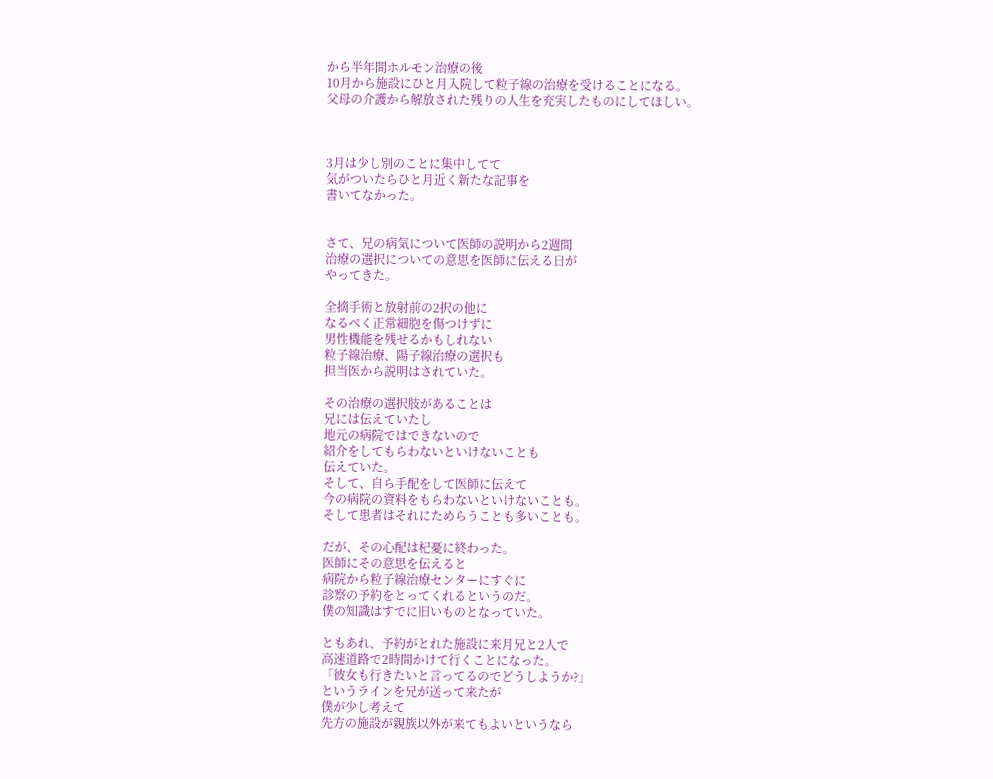から半年間ホルモン治療の後
10月から施設にひと月入院して粒子線の治療を受けることになる。
父母の介護から解放された残りの人生を充実したものにしてほしい。



3月は少し別のことに集中してて
気がついたらひと月近く新たな記事を
書いてなかった。


さて、兄の病気について医師の説明から2週間
治療の選択についての意思を医師に伝える日が
やってきた。

全摘手術と放射前の2択の他に
なるべく正常細胞を傷つけずに
男性機能を残せるかもしれない
粒子線治療、陽子線治療の選択も
担当医から説明はされていた。

その治療の選択肢があることは
兄には伝えていたし
地元の病院ではできないので
紹介をしてもらわないといけないことも
伝えていた。
そして、自ら手配をして医師に伝えて
今の病院の資料をもらわないといけないことも。
そして患者はそれにためらうことも多いことも。

だが、その心配は杞憂に終わった。
医師にその意思を伝えると
病院から粒子線治療センターにすぐに
診察の予約をとってくれるというのだ。
僕の知識はすでに旧いものとなっていた。

ともあれ、予約がとれた施設に来月兄と2人で
高速道路で2時間かけて行くことになった。
「彼女も行きたいと言ってるのでどうしようか?」
というラインを兄が送って来たが
僕が少し考えて
先方の施設が親族以外が来てもよいというなら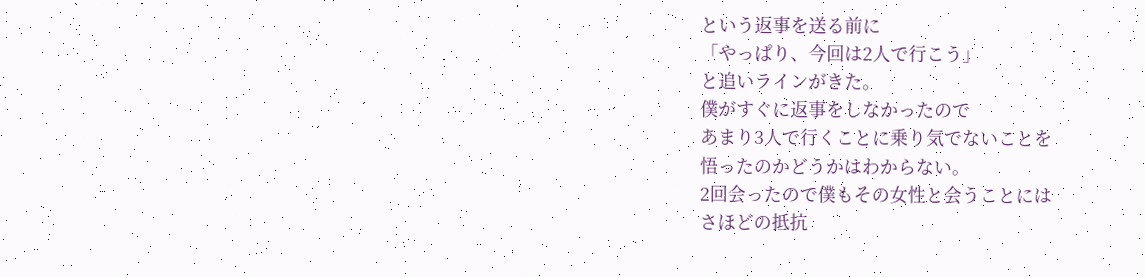という返事を送る前に
「やっぱり、今回は2人で行こう」
と追いラインがきた。
僕がすぐに返事をしなかったので
あまり3人で行くことに乗り気でないことを
悟ったのかどうかはわからない。
2回会ったので僕もその女性と会うことには
さほどの抵抗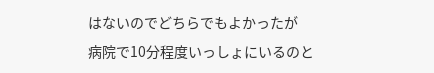はないのでどちらでもよかったが
病院で10分程度いっしょにいるのと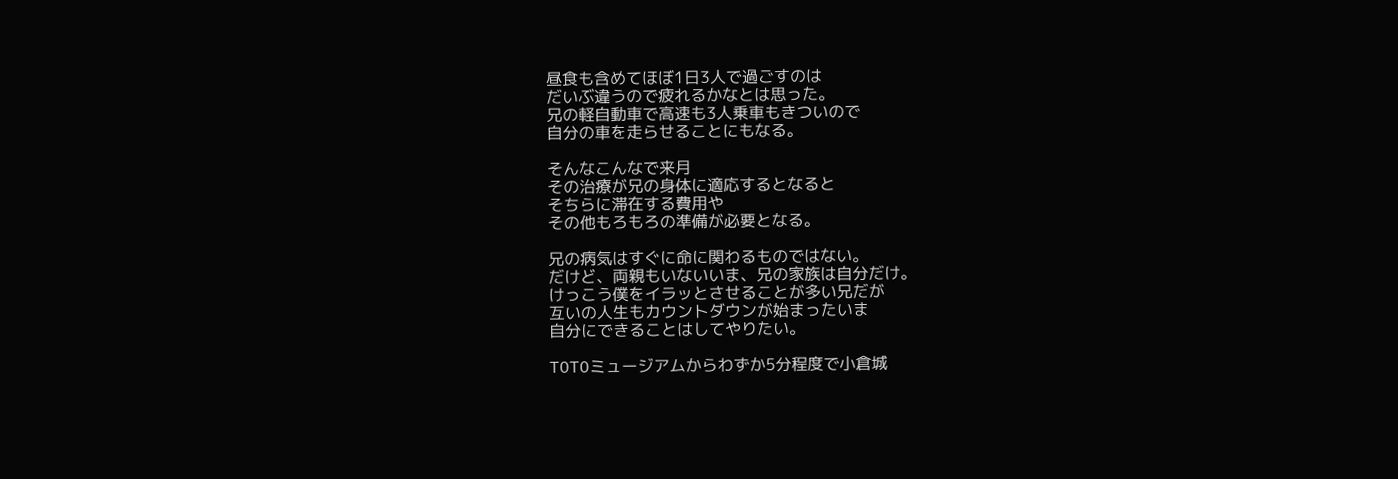昼食も含めてほぼ1日3人で過ごすのは
だいぶ違うので疲れるかなとは思った。
兄の軽自動車で高速も3人乗車もきついので
自分の車を走らせることにもなる。

そんなこんなで来月
その治療が兄の身体に適応するとなると
そちらに滞在する費用や
その他もろもろの準備が必要となる。

兄の病気はすぐに命に関わるものではない。
だけど、両親もいないいま、兄の家族は自分だけ。
けっこう僕をイラッとさせることが多い兄だが
互いの人生もカウントダウンが始まったいま
自分にできることはしてやりたい。

TOTOミュージアムからわずか5分程度で小倉城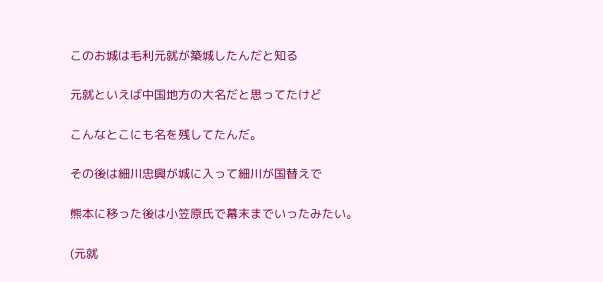このお城は毛利元就が築城したんだと知る

元就といえば中国地方の大名だと思ってたけど

こんなとこにも名を残してたんだ。

その後は細川忠興が城に入って細川が国替えで

熊本に移った後は小笠原氏で幕末までいったみたい。

(元就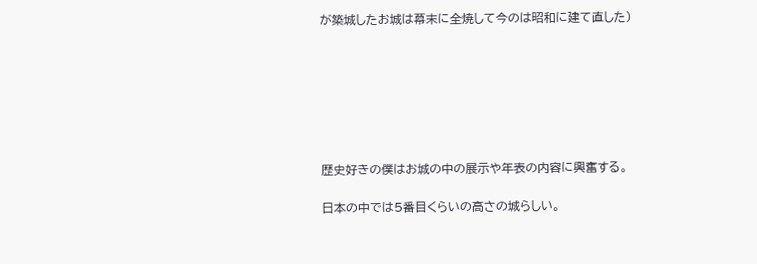が築城したお城は幕末に全焼して今のは昭和に建て直した)







歴史好きの僕はお城の中の展示や年表の内容に興奮する。

日本の中では5番目くらいの高さの城らしい。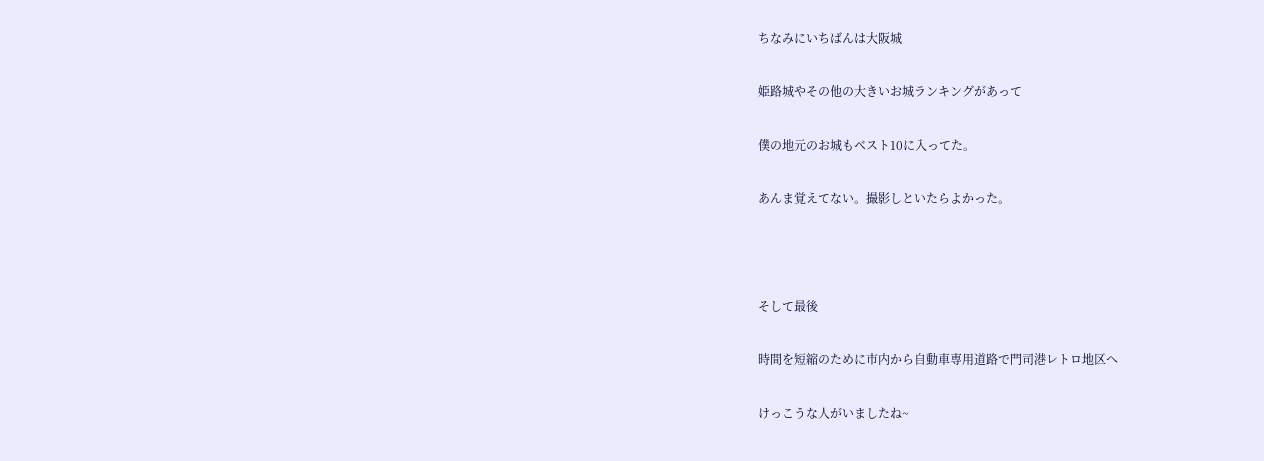ちなみにいちばんは大阪城

姫路城やその他の大きいお城ランキングがあって

僕の地元のお城もベスト10に入ってた。

あんま覚えてない。撮影しといたらよかった。



そして最後

時間を短縮のために市内から自動車専用道路で門司港レトロ地区へ

けっこうな人がいましたね~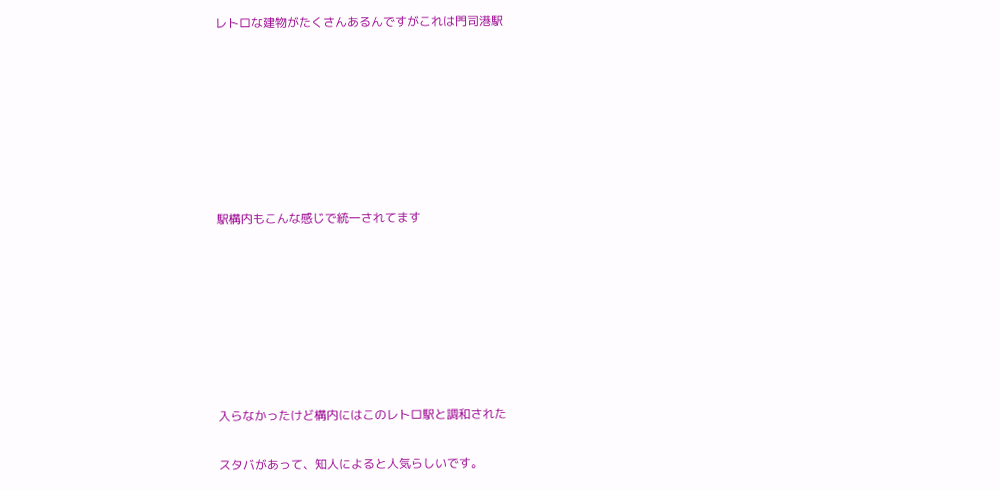レトロな建物がたくさんあるんですがこれは門司港駅







駅構内もこんな感じで統一されてます







入らなかったけど構内にはこのレトロ駅と調和された

スタバがあって、知人によると人気らしいです。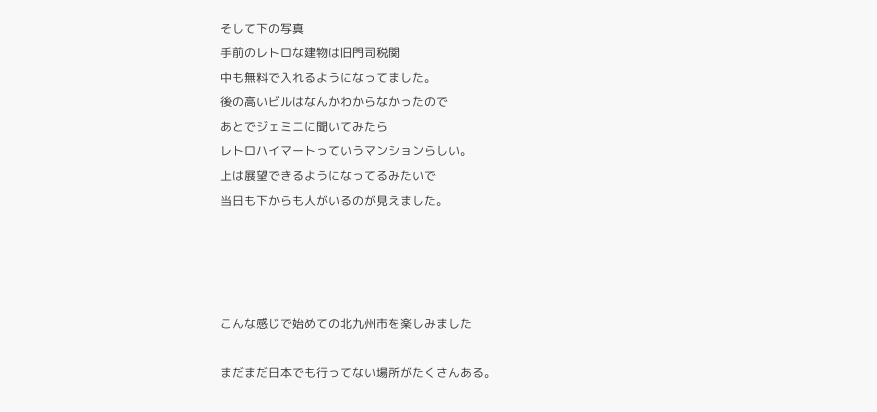そして下の写真
手前のレトロな建物は旧門司税関
中も無料で入れるようになってました。
後の高いビルはなんかわからなかったので
あとでジェミニに聞いてみたら
レトロハイマートっていうマンションらしい。
上は展望できるようになってるみたいで
当日も下からも人がいるのが見えました。




こんな感じで始めての北九州市を楽しみました

まだまだ日本でも行ってない場所がたくさんある。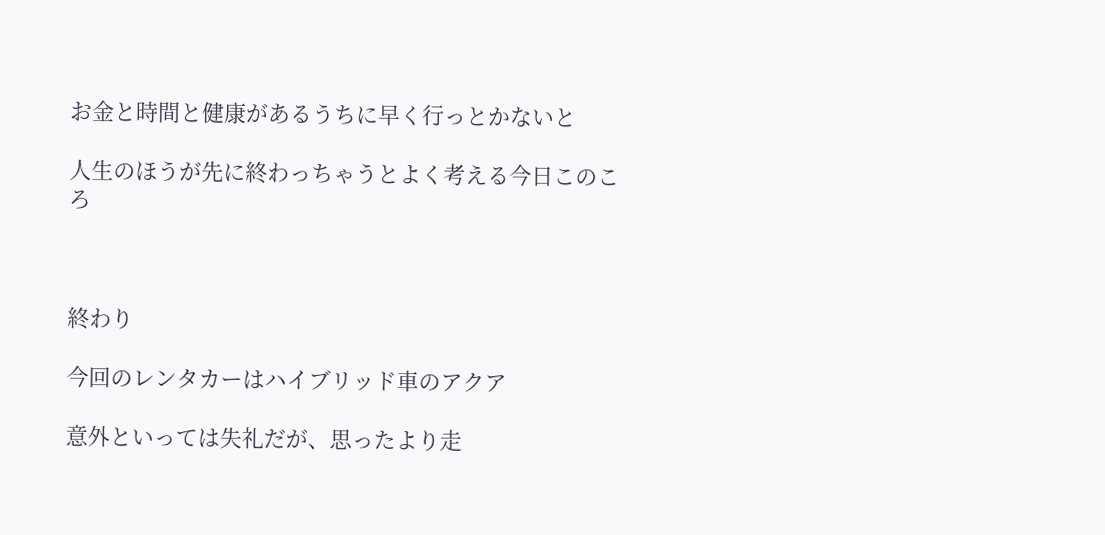お金と時間と健康があるうちに早く行っとかないと

人生のほうが先に終わっちゃうとよく考える今日このころ



終わり

今回のレンタカーはハイブリッド車のアクア

意外といっては失礼だが、思ったより走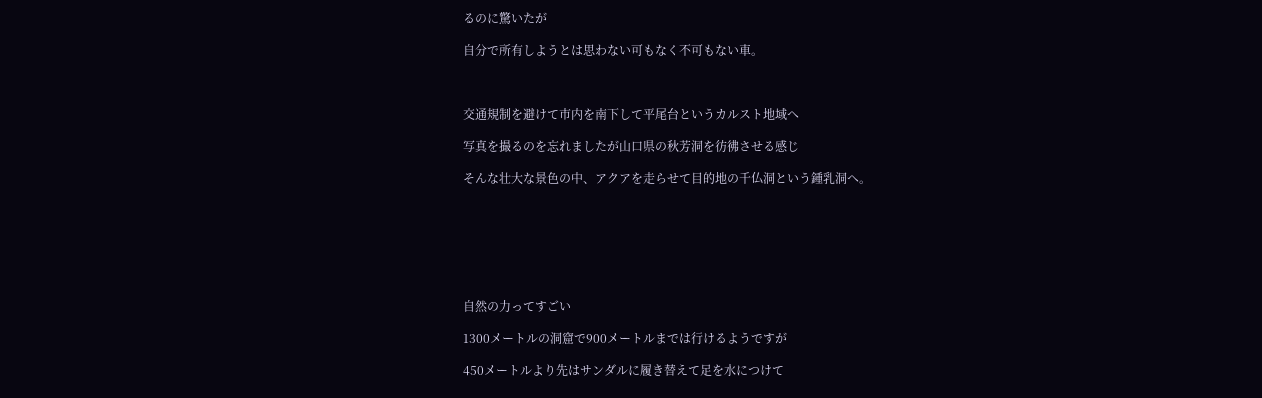るのに驚いたが

自分で所有しようとは思わない可もなく不可もない車。



交通規制を避けて市内を南下して平尾台というカルスト地域へ

写真を撮るのを忘れましたが山口県の秋芳洞を彷彿させる感じ

そんな壮大な景色の中、アクアを走らせて目的地の千仏洞という鍾乳洞へ。







自然の力ってすごい

1300メートルの洞窟で900メートルまでは行けるようですが

450メートルより先はサンダルに履き替えて足を水につけて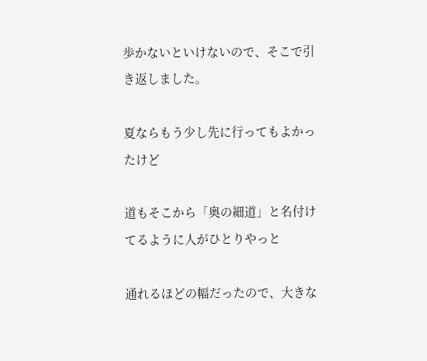歩かないといけないので、そこで引き返しました。

夏ならもう少し先に行ってもよかったけど

道もそこから「奥の細道」と名付けてるように人がひとりやっと

通れるほどの幅だったので、大きな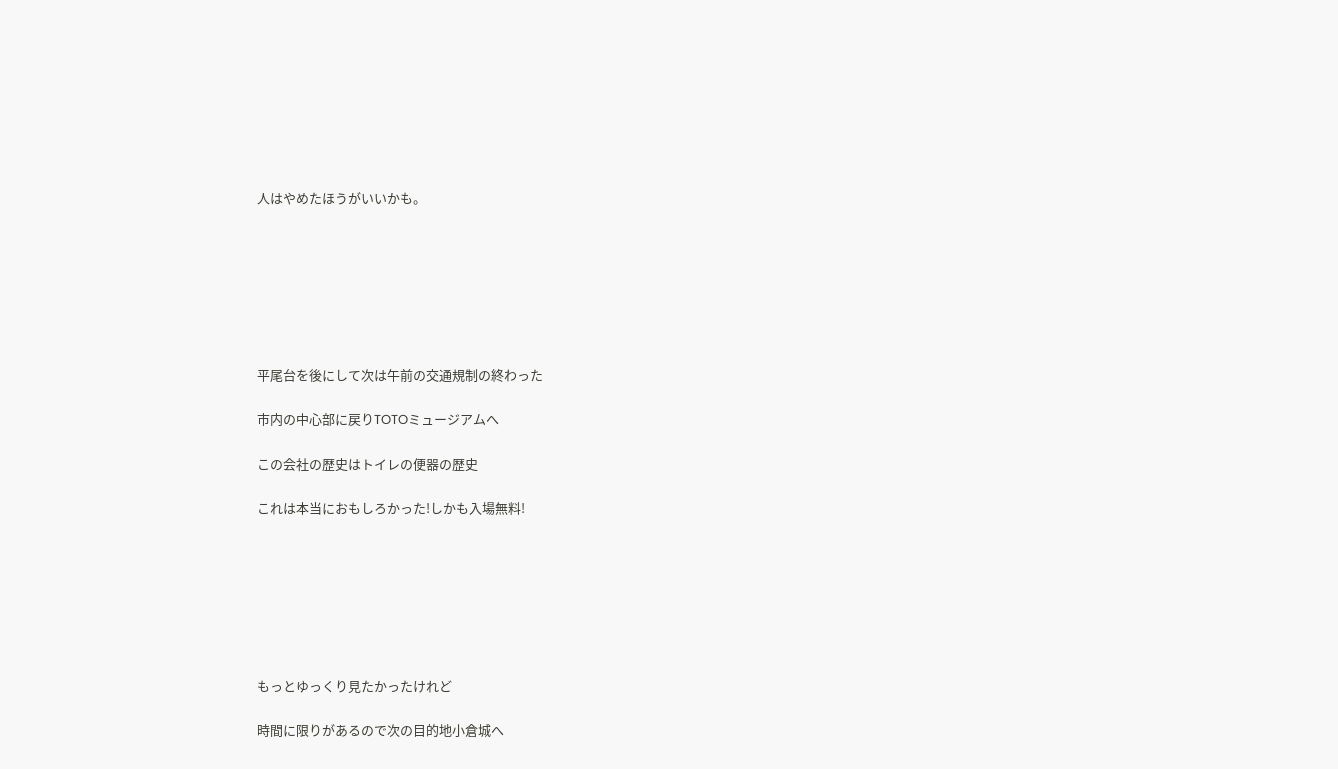人はやめたほうがいいかも。







平尾台を後にして次は午前の交通規制の終わった

市内の中心部に戻りTOTOミュージアムへ

この会社の歴史はトイレの便器の歴史

これは本当におもしろかった!しかも入場無料!







もっとゆっくり見たかったけれど

時間に限りがあるので次の目的地小倉城へ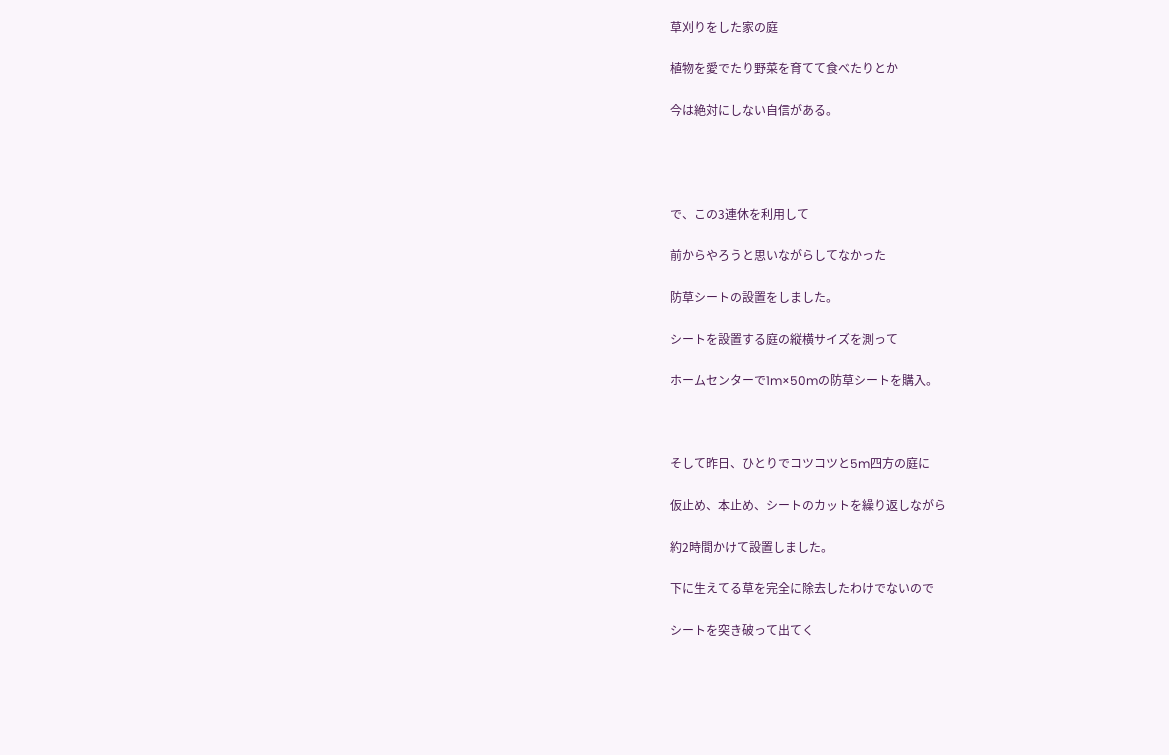草刈りをした家の庭

植物を愛でたり野菜を育てて食べたりとか

今は絶対にしない自信がある。




で、この3連休を利用して

前からやろうと思いながらしてなかった

防草シートの設置をしました。

シートを設置する庭の縦横サイズを測って

ホームセンターで1m×50mの防草シートを購入。



そして昨日、ひとりでコツコツと5m四方の庭に

仮止め、本止め、シートのカットを繰り返しながら

約2時間かけて設置しました。

下に生えてる草を完全に除去したわけでないので

シートを突き破って出てく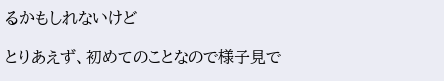るかもしれないけど

とりあえず、初めてのことなので様子見で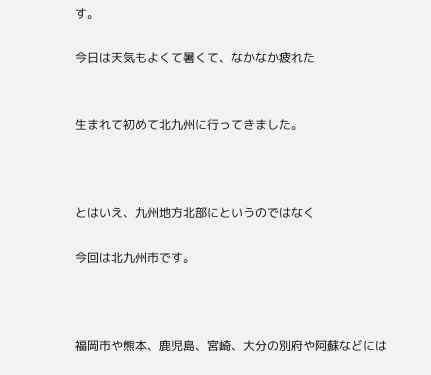す。

今日は天気もよくて暑くて、なかなか疲れた


生まれて初めて北九州に行ってきました。



とはいえ、九州地方北部にというのではなく

今回は北九州市です。



福岡市や熊本、鹿児島、宮崎、大分の別府や阿蘇などには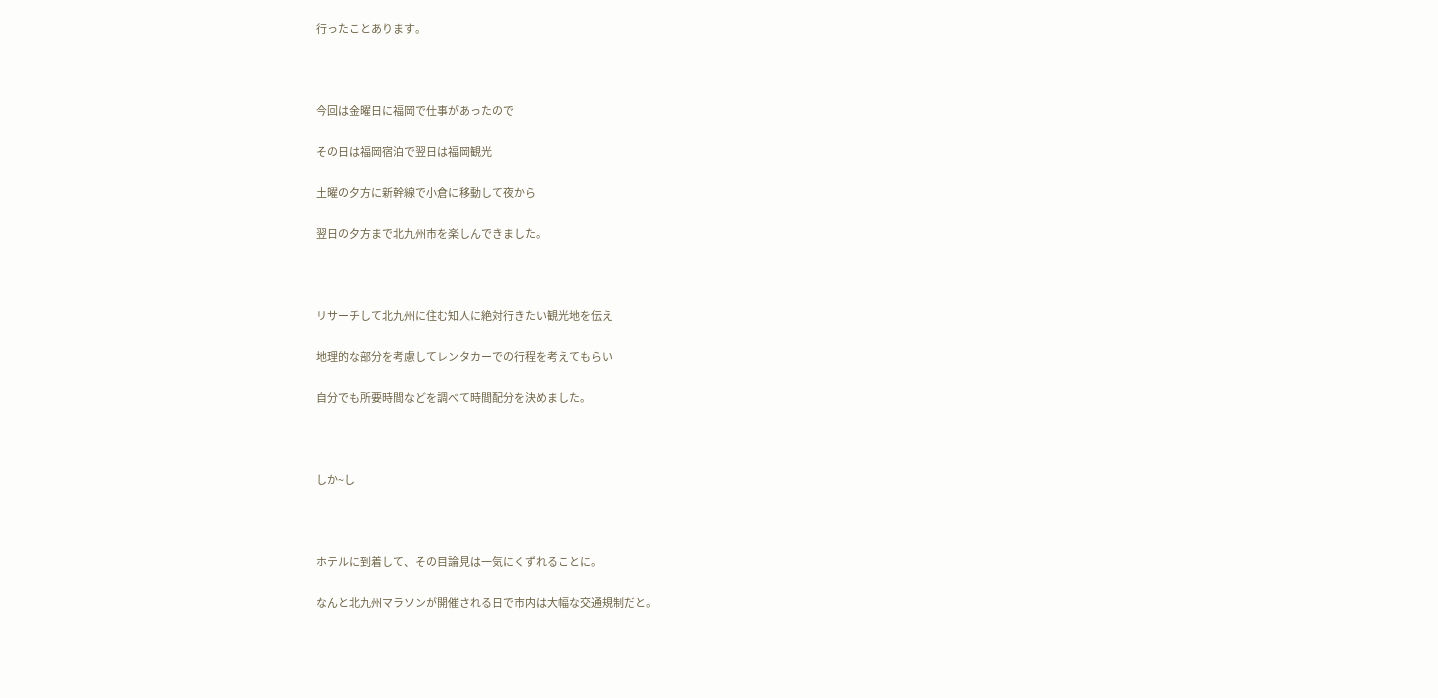行ったことあります。



今回は金曜日に福岡で仕事があったので

その日は福岡宿泊で翌日は福岡観光

土曜の夕方に新幹線で小倉に移動して夜から

翌日の夕方まで北九州市を楽しんできました。



リサーチして北九州に住む知人に絶対行きたい観光地を伝え

地理的な部分を考慮してレンタカーでの行程を考えてもらい

自分でも所要時間などを調べて時間配分を決めました。



しか~し



ホテルに到着して、その目論見は一気にくずれることに。

なんと北九州マラソンが開催される日で市内は大幅な交通規制だと。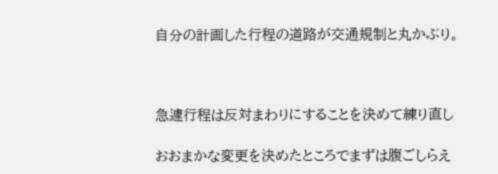自分の計画した行程の道路が交通規制と丸かぶり。



急遽行程は反対まわりにすることを決めて練り直し

おおまかな変更を決めたところでまずは腹ごしらえ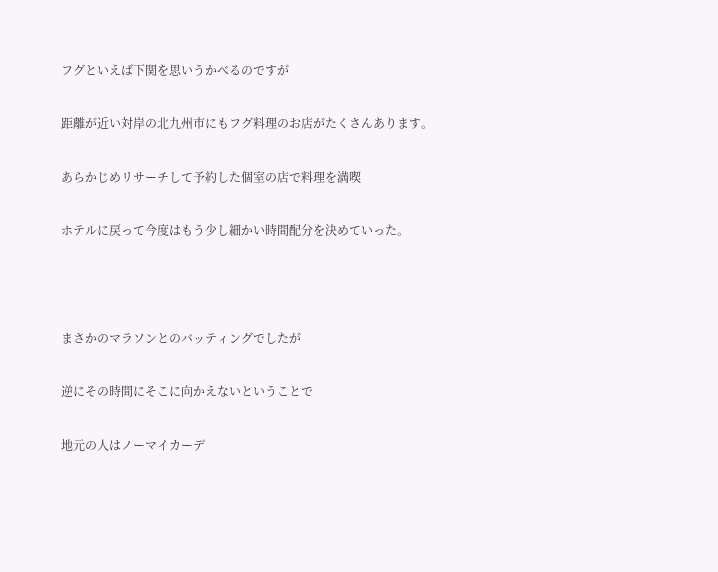フグといえば下関を思いうかべるのですが

距離が近い対岸の北九州市にもフグ料理のお店がたくさんあります。

あらかじめリサーチして予約した個室の店で料理を満喫

ホテルに戻って今度はもう少し細かい時間配分を決めていった。



まさかのマラソンとのバッティングでしたが

逆にその時間にそこに向かえないということで

地元の人はノーマイカーデ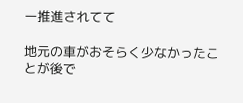ー推進されてて

地元の車がおそらく少なかったことが後で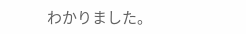わかりました。